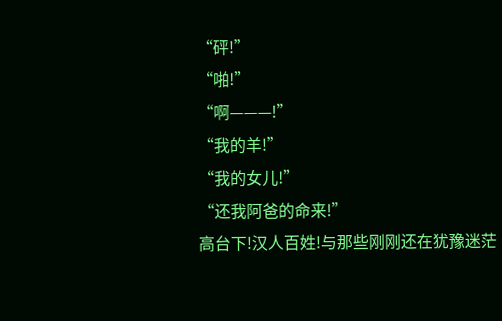“砰!”
“啪!”
“啊———!”
“我的羊!”
“我的女儿!”
“还我阿爸的命来!”
高台下!汉人百姓!与那些刚刚还在犹豫迷茫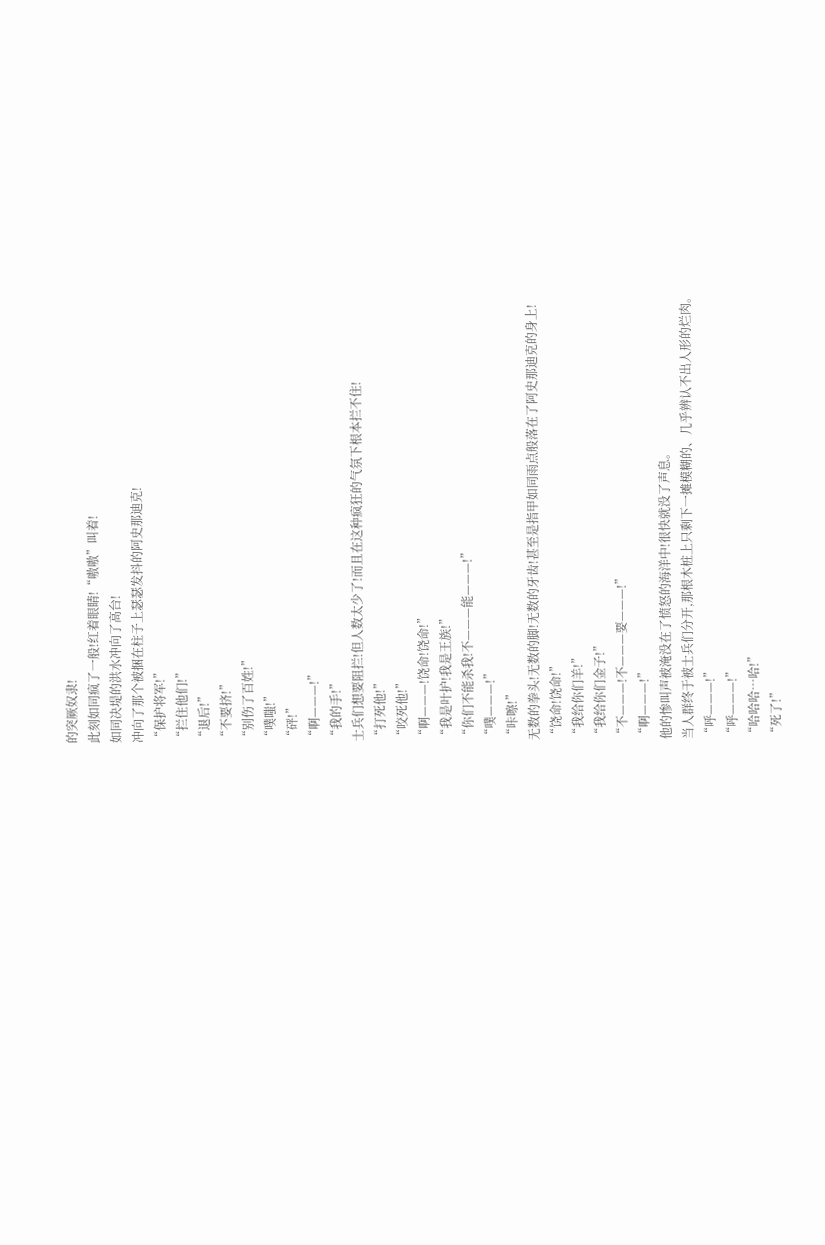的突厥奴隶!
此刻如同疯了一般!红着眼睛!“嗷嗷”叫着!
如同决堤的洪水冲向了高台!
冲向了那个被捆在柱子上瑟瑟发抖的阿史那迪克!
“保护将军!”
“拦住他们!”
“退后!”
“不要挤!”
“别伤了百姓!”
“噗嗤!”
“砰!”
“啊———!”
“我的手!”
士兵们想要阻拦!但人数太少了!而且在这种疯狂的气氛下根本拦不住!
“打死他!”
“咬死他!”
“啊———!饶命!饶命!”
“我是叶护!我是王族!”
“你们不能杀我!不———能———!”
“噗———!”
“咔嚓!”
无数的拳头!无数的脚!无数的牙齿!甚至是指甲如同雨点般落在了阿史那迪克的身上!
“饶命!饶命!”
“我给你们羊!”
“我给你们金子!”
“不———!不———要———!”
“啊———!”
他的惨叫声被淹没在了愤怒的海洋中!很快就没了声息。
当人群终于被士兵们分开,那根木桩上只剩下一摊模糊的、几乎辨认不出人形的烂肉。
“呼———!”
“呼———!”
“哈哈哈…哈!”
“死了!”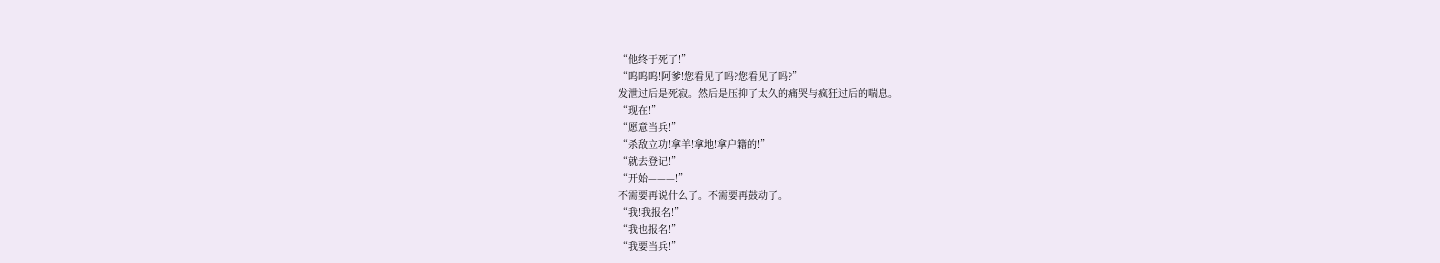“他终于死了!”
“呜呜呜!阿爹!您看见了吗?您看见了吗?”
发泄过后是死寂。然后是压抑了太久的痛哭与疯狂过后的喘息。
“现在!”
“愿意当兵!”
“杀敌立功!拿羊!拿地!拿户籍的!”
“就去登记!”
“开始———!”
不需要再说什么了。不需要再鼓动了。
“我!我报名!”
“我也报名!”
“我要当兵!”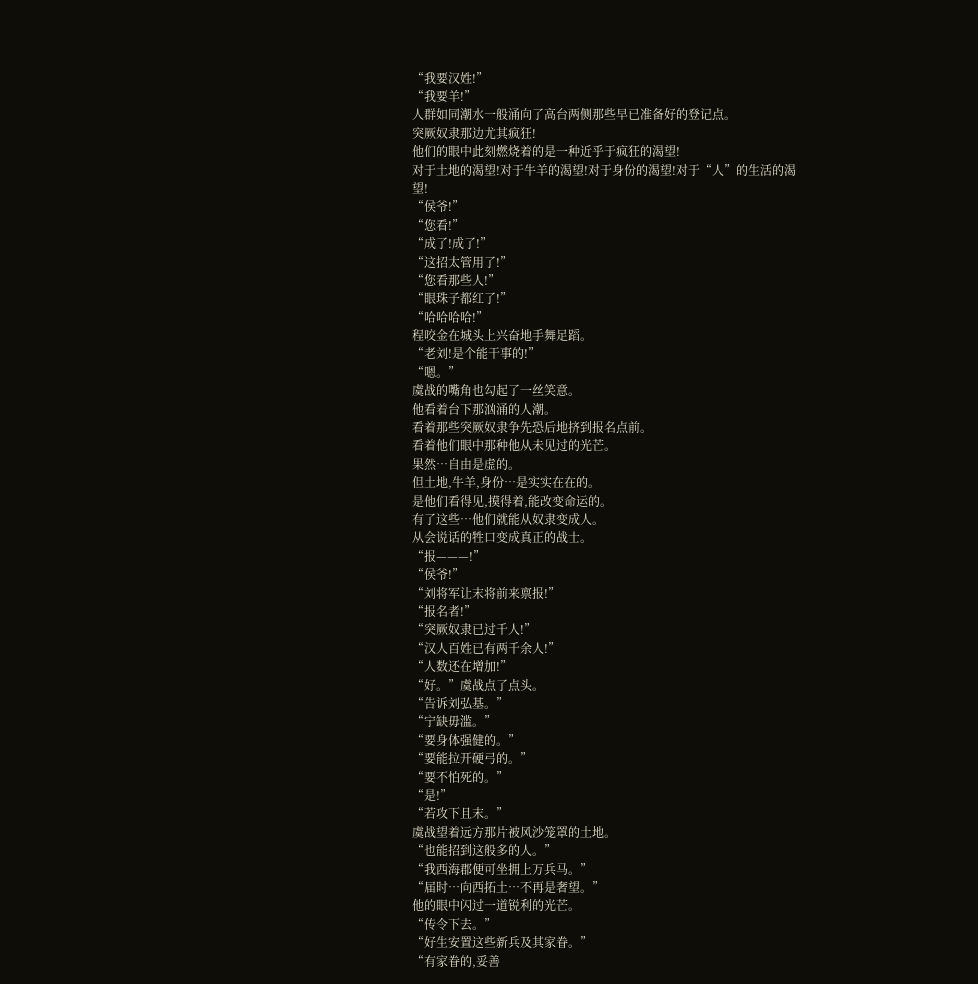“我要汉姓!”
“我要羊!”
人群如同潮水一般涌向了高台两侧那些早已准备好的登记点。
突厥奴隶那边尤其疯狂!
他们的眼中此刻燃烧着的是一种近乎于疯狂的渴望!
对于土地的渴望!对于牛羊的渴望!对于身份的渴望!对于“人”的生活的渴望!
“侯爷!”
“您看!”
“成了!成了!”
“这招太管用了!”
“您看那些人!”
“眼珠子都红了!”
“哈哈哈哈!”
程咬金在城头上兴奋地手舞足蹈。
“老刘!是个能干事的!”
“嗯。”
虞战的嘴角也勾起了一丝笑意。
他看着台下那汹涌的人潮。
看着那些突厥奴隶争先恐后地挤到报名点前。
看着他们眼中那种他从未见过的光芒。
果然…自由是虚的。
但土地,牛羊,身份…是实实在在的。
是他们看得见,摸得着,能改变命运的。
有了这些…他们就能从奴隶变成人。
从会说话的牲口变成真正的战士。
“报———!”
“侯爷!”
“刘将军让末将前来禀报!”
“报名者!”
“突厥奴隶已过千人!”
“汉人百姓已有两千余人!”
“人数还在增加!”
“好。”虞战点了点头。
“告诉刘弘基。”
“宁缺毋滥。”
“要身体强健的。”
“要能拉开硬弓的。”
“要不怕死的。”
“是!”
“若攻下且末。”
虞战望着远方那片被风沙笼罩的土地。
“也能招到这般多的人。”
“我西海郡便可坐拥上万兵马。”
“届时…向西拓土…不再是奢望。”
他的眼中闪过一道锐利的光芒。
“传令下去。”
“好生安置这些新兵及其家眷。”
“有家眷的,妥善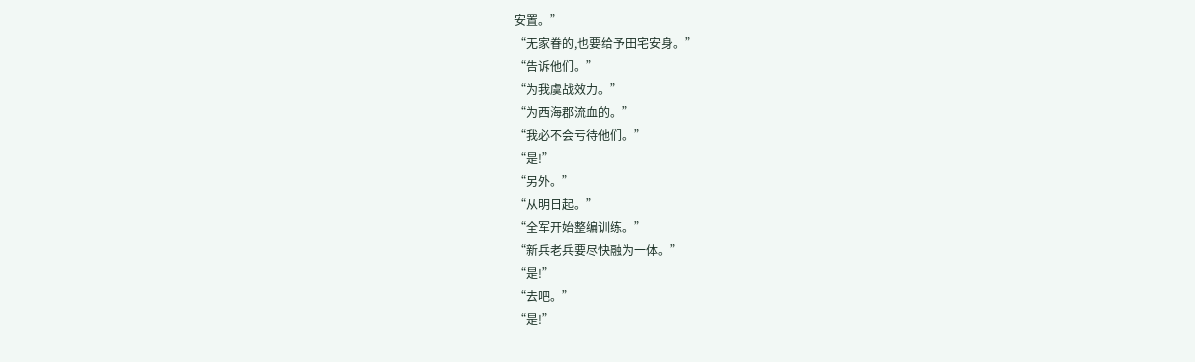安置。”
“无家眷的,也要给予田宅安身。”
“告诉他们。”
“为我虞战效力。”
“为西海郡流血的。”
“我必不会亏待他们。”
“是!”
“另外。”
“从明日起。”
“全军开始整编训练。”
“新兵老兵要尽快融为一体。”
“是!”
“去吧。”
“是!”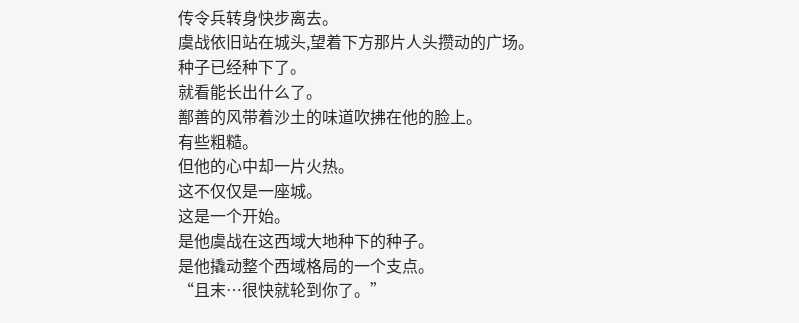传令兵转身快步离去。
虞战依旧站在城头,望着下方那片人头攒动的广场。
种子已经种下了。
就看能长出什么了。
鄯善的风带着沙土的味道吹拂在他的脸上。
有些粗糙。
但他的心中却一片火热。
这不仅仅是一座城。
这是一个开始。
是他虞战在这西域大地种下的种子。
是他撬动整个西域格局的一个支点。
“且末…很快就轮到你了。”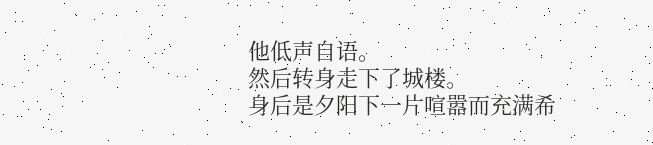他低声自语。
然后转身走下了城楼。
身后是夕阳下一片喧嚣而充满希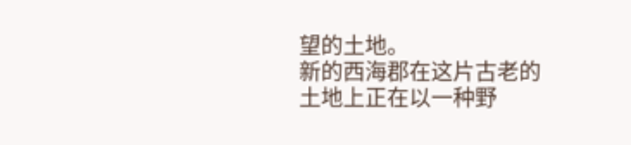望的土地。
新的西海郡在这片古老的土地上正在以一种野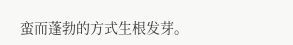蛮而蓬勃的方式生根发芽。